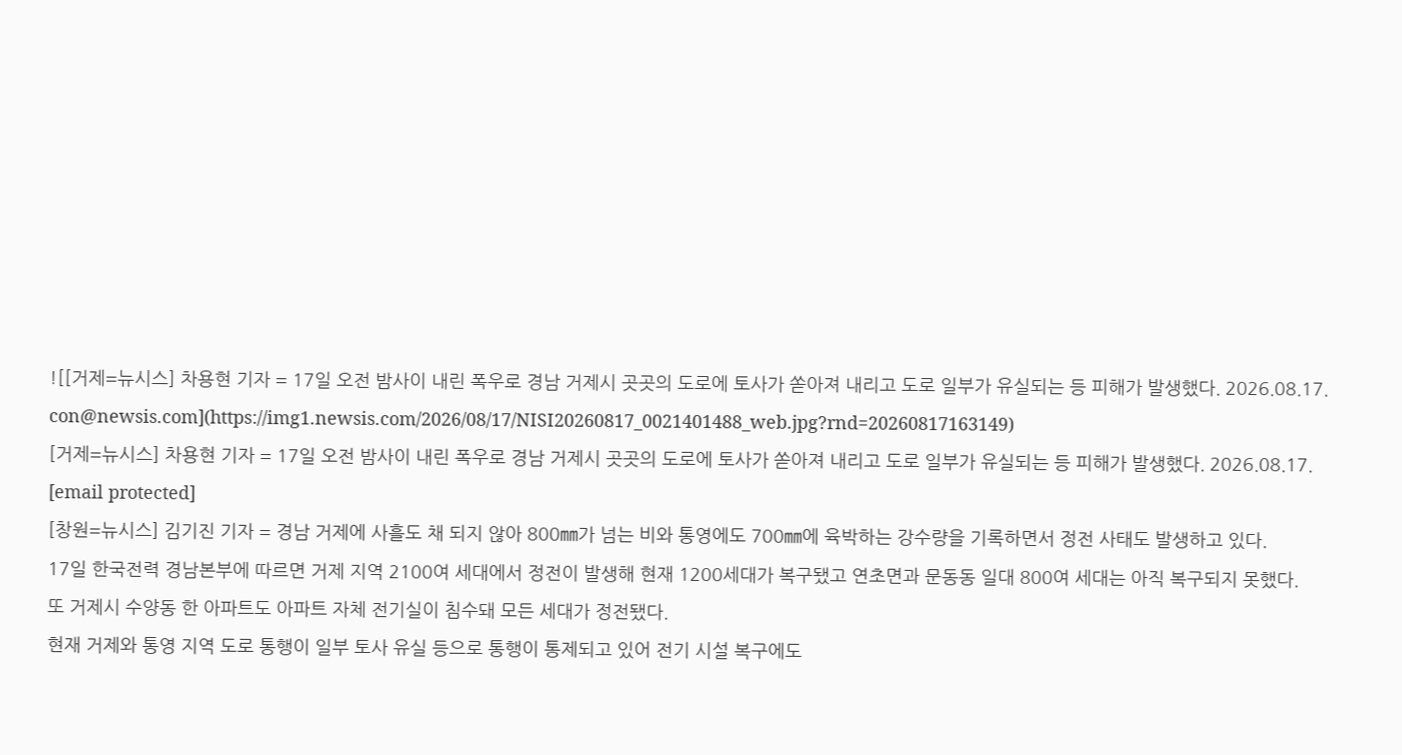![[거제=뉴시스] 차용현 기자 = 17일 오전 밤사이 내린 폭우로 경남 거제시 곳곳의 도로에 토사가 쏟아져 내리고 도로 일부가 유실되는 등 피해가 발생했다. 2026.08.17. con@newsis.com](https://img1.newsis.com/2026/08/17/NISI20260817_0021401488_web.jpg?rnd=20260817163149)
[거제=뉴시스] 차용현 기자 = 17일 오전 밤사이 내린 폭우로 경남 거제시 곳곳의 도로에 토사가 쏟아져 내리고 도로 일부가 유실되는 등 피해가 발생했다. 2026.08.17. [email protected]
[창원=뉴시스] 김기진 기자 = 경남 거제에 사흘도 채 되지 않아 800㎜가 넘는 비와 통영에도 700㎜에 육박하는 강수량을 기록하면서 정전 사태도 발생하고 있다.
17일 한국전력 경남본부에 따르면 거제 지역 2100여 세대에서 정전이 발생해 현재 1200세대가 복구됐고 연초면과 문동동 일대 800여 세대는 아직 복구되지 못했다.
또 거제시 수양동 한 아파트도 아파트 자체 전기실이 침수돼 모든 세대가 정전됐다.
현재 거제와 통영 지역 도로 통행이 일부 토사 유실 등으로 통행이 통제되고 있어 전기 시설 복구에도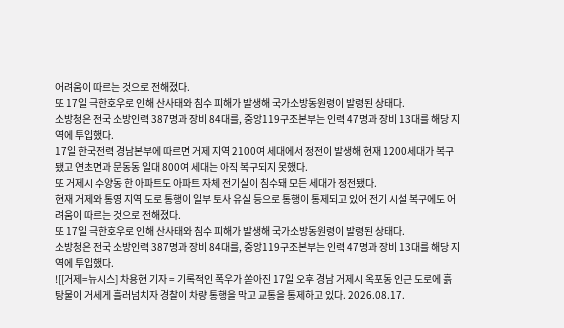어려움이 따르는 것으로 전해졌다.
또 17일 극한호우로 인해 산사태와 침수 피해가 발생해 국가소방동원령이 발령된 상태다.
소방청은 전국 소방인력 387명과 장비 84대를, 중앙119구조본부는 인력 47명과 장비 13대를 해당 지역에 투입했다.
17일 한국전력 경남본부에 따르면 거제 지역 2100여 세대에서 정전이 발생해 현재 1200세대가 복구됐고 연초면과 문동동 일대 800여 세대는 아직 복구되지 못했다.
또 거제시 수양동 한 아파트도 아파트 자체 전기실이 침수돼 모든 세대가 정전됐다.
현재 거제와 통영 지역 도로 통행이 일부 토사 유실 등으로 통행이 통제되고 있어 전기 시설 복구에도 어려움이 따르는 것으로 전해졌다.
또 17일 극한호우로 인해 산사태와 침수 피해가 발생해 국가소방동원령이 발령된 상태다.
소방청은 전국 소방인력 387명과 장비 84대를, 중앙119구조본부는 인력 47명과 장비 13대를 해당 지역에 투입했다.
![[거제=뉴시스] 차용현 기자 = 기록적인 폭우가 쏟아진 17일 오후 경남 거제시 옥포동 인근 도로에 흙탕물이 거세게 흘러넘치자 경찰이 차량 통행을 막고 교통을 통제하고 있다. 2026.08.17.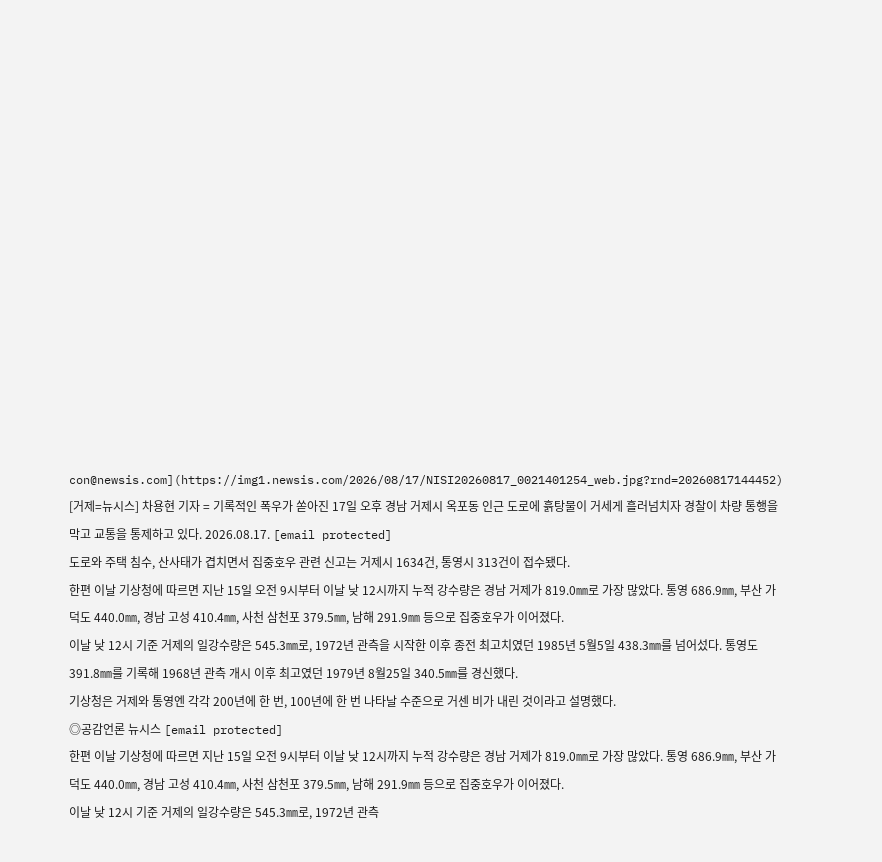con@newsis.com](https://img1.newsis.com/2026/08/17/NISI20260817_0021401254_web.jpg?rnd=20260817144452)
[거제=뉴시스] 차용현 기자 = 기록적인 폭우가 쏟아진 17일 오후 경남 거제시 옥포동 인근 도로에 흙탕물이 거세게 흘러넘치자 경찰이 차량 통행을 막고 교통을 통제하고 있다. 2026.08.17. [email protected]
도로와 주택 침수, 산사태가 겹치면서 집중호우 관련 신고는 거제시 1634건, 통영시 313건이 접수됐다.
한편 이날 기상청에 따르면 지난 15일 오전 9시부터 이날 낮 12시까지 누적 강수량은 경남 거제가 819.0㎜로 가장 많았다. 통영 686.9㎜, 부산 가덕도 440.0㎜, 경남 고성 410.4㎜, 사천 삼천포 379.5㎜, 남해 291.9㎜ 등으로 집중호우가 이어졌다.
이날 낮 12시 기준 거제의 일강수량은 545.3㎜로, 1972년 관측을 시작한 이후 종전 최고치였던 1985년 5월5일 438.3㎜를 넘어섰다. 통영도 391.8㎜를 기록해 1968년 관측 개시 이후 최고였던 1979년 8월25일 340.5㎜를 경신했다.
기상청은 거제와 통영엔 각각 200년에 한 번, 100년에 한 번 나타날 수준으로 거센 비가 내린 것이라고 설명했다.
◎공감언론 뉴시스 [email protected]
한편 이날 기상청에 따르면 지난 15일 오전 9시부터 이날 낮 12시까지 누적 강수량은 경남 거제가 819.0㎜로 가장 많았다. 통영 686.9㎜, 부산 가덕도 440.0㎜, 경남 고성 410.4㎜, 사천 삼천포 379.5㎜, 남해 291.9㎜ 등으로 집중호우가 이어졌다.
이날 낮 12시 기준 거제의 일강수량은 545.3㎜로, 1972년 관측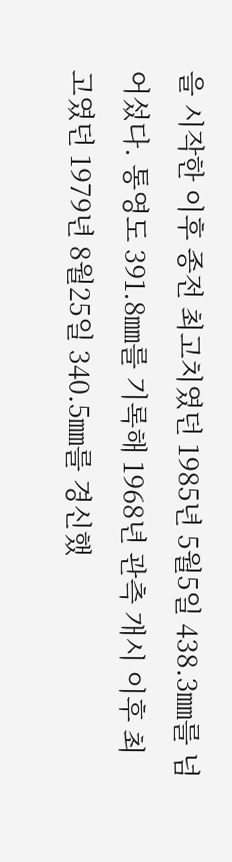을 시작한 이후 종전 최고치였던 1985년 5월5일 438.3㎜를 넘어섰다. 통영도 391.8㎜를 기록해 1968년 관측 개시 이후 최고였던 1979년 8월25일 340.5㎜를 경신했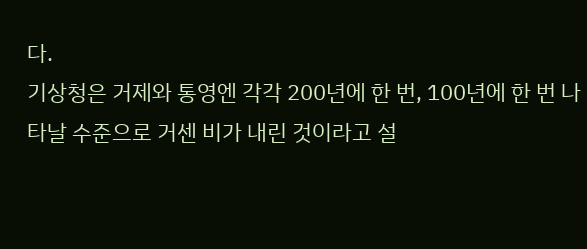다.
기상청은 거제와 통영엔 각각 200년에 한 번, 100년에 한 번 나타날 수준으로 거센 비가 내린 것이라고 설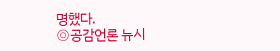명했다.
◎공감언론 뉴시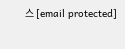스 [email protected]